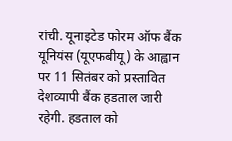रांची. यूनाइटेड फोरम ऑफ बैंक यूनियंस (यूएफबीयू) के आह्वान पर 11 सितंबर को प्रस्तावित देशव्यापी बैंक हडताल जारी रहेगी. हडताल को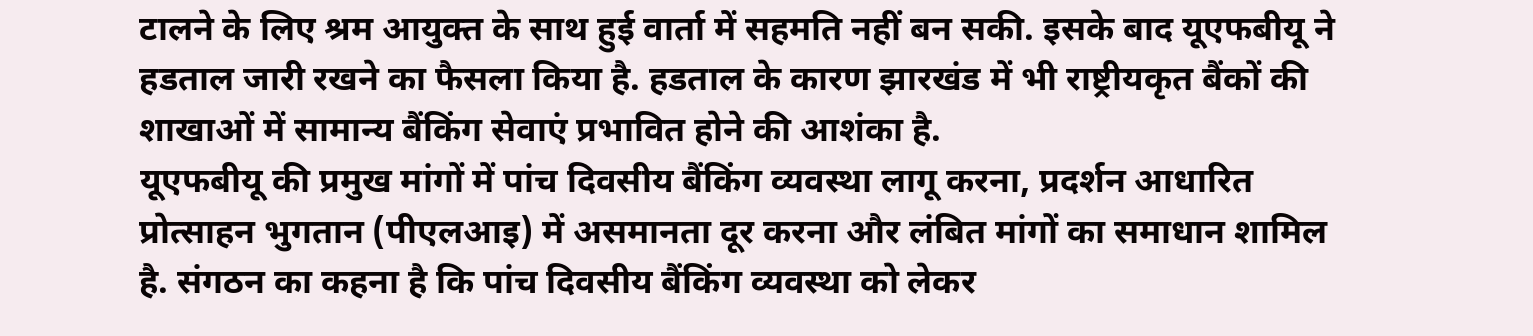टालने के लिए श्रम आयुक्त के साथ हुई वार्ता में सहमति नहीं बन सकी. इसके बाद यूएफबीयू ने हडताल जारी रखने का फैसला किया है. हडताल के कारण झारखंड में भी राष्ट्रीयकृत बैंकों की शाखाओं में सामान्य बैंकिंग सेवाएं प्रभावित होने की आशंका है.
यूएफबीयू की प्रमुख मांगों में पांच दिवसीय बैंकिंग व्यवस्था लागू करना, प्रदर्शन आधारित प्रोत्साहन भुगतान (पीएलआइ) में असमानता दूर करना और लंबित मांगों का समाधान शामिल है. संगठन का कहना है कि पांच दिवसीय बैंकिंग व्यवस्था को लेकर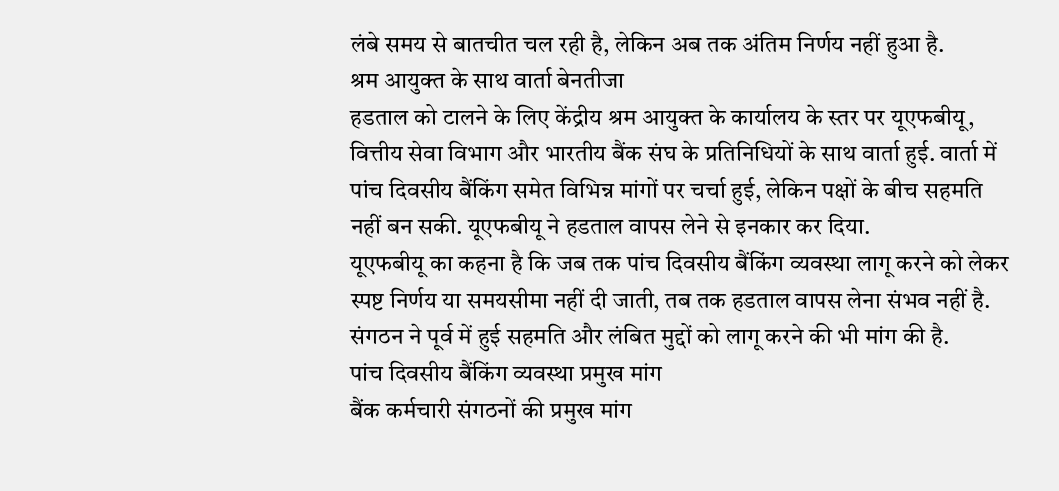लंबे समय से बातचीत चल रही है, लेकिन अब तक अंतिम निर्णय नहीं हुआ है.
श्रम आयुक्त के साथ वार्ता बेनतीजा
हडताल को टालने के लिए केंद्रीय श्रम आयुक्त के कार्यालय के स्तर पर यूएफबीयू, वित्तीय सेवा विभाग और भारतीय बैंक संघ के प्रतिनिधियों के साथ वार्ता हुई. वार्ता में पांच दिवसीय बैंकिंग समेत विभिन्न मांगों पर चर्चा हुई, लेकिन पक्षों के बीच सहमति नहीं बन सकी. यूएफबीयू ने हडताल वापस लेने से इनकार कर दिया.
यूएफबीयू का कहना है कि जब तक पांच दिवसीय बैंकिंग व्यवस्था लागू करने को लेकर स्पष्ट निर्णय या समयसीमा नहीं दी जाती, तब तक हडताल वापस लेना संभव नहीं है. संगठन ने पूर्व में हुई सहमति और लंबित मुद्दों को लागू करने की भी मांग की है.
पांच दिवसीय बैंकिंग व्यवस्था प्रमुख मांग
बैंक कर्मचारी संगठनों की प्रमुख मांग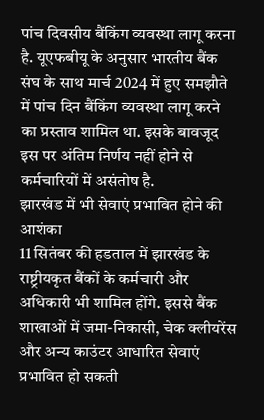पांच दिवसीय बैंकिंग व्यवस्था लागू करना है. यूएफबीयू के अनुसार भारतीय बैंक संघ के साथ मार्च 2024 में हुए समझौते में पांच दिन बैंकिंग व्यवस्था लागू करने का प्रस्ताव शामिल था. इसके बावजूद इस पर अंतिम निर्णय नहीं होने से कर्मचारियों में असंतोष है.
झारखंड में भी सेवाएं प्रभावित होने की आशंका
11 सितंबर की हडताल में झारखंड के राष्ट्रीयकृत बैंकों के कर्मचारी और अधिकारी भी शामिल होंगे. इससे बैंक शाखाओं में जमा-निकासी, चेक क्लीयरेंस और अन्य काउंटर आधारित सेवाएं प्रभावित हो सकती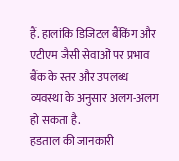हैं. हालांकि डिजिटल बैंकिंग और एटीएम जैसी सेवाओं पर प्रभाव बैंक के स्तर और उपलब्ध व्यवस्था के अनुसार अलग-अलग हो सकता है.
हडताल की जानकारी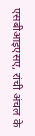एसबीआइएसए, रांची अंचल के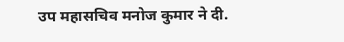उप महासचिव मनोज कुमार ने दी.